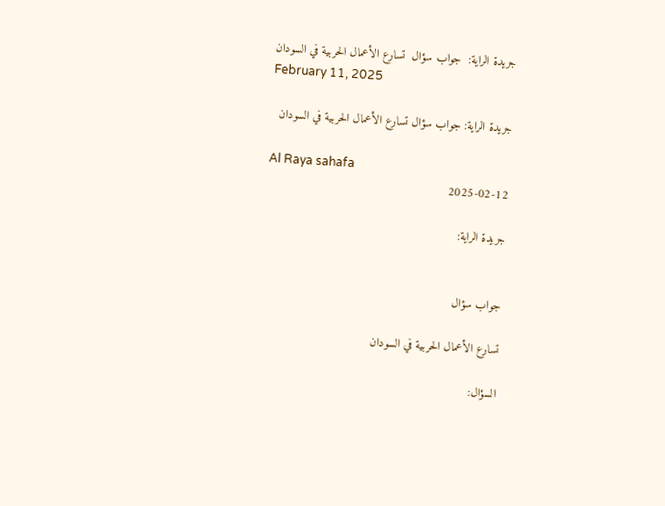جريدة الراية:  جواب سؤال  تسارع الأعمال الحربية في السودان
February 11, 2025

جريدة الراية: جواب سؤال تسارع الأعمال الحربية في السودان

Al Raya sahafa
2025-02-12

جريدة الراية:


جواب سؤال

تسارع الأعمال الحربية في السودان

السؤال: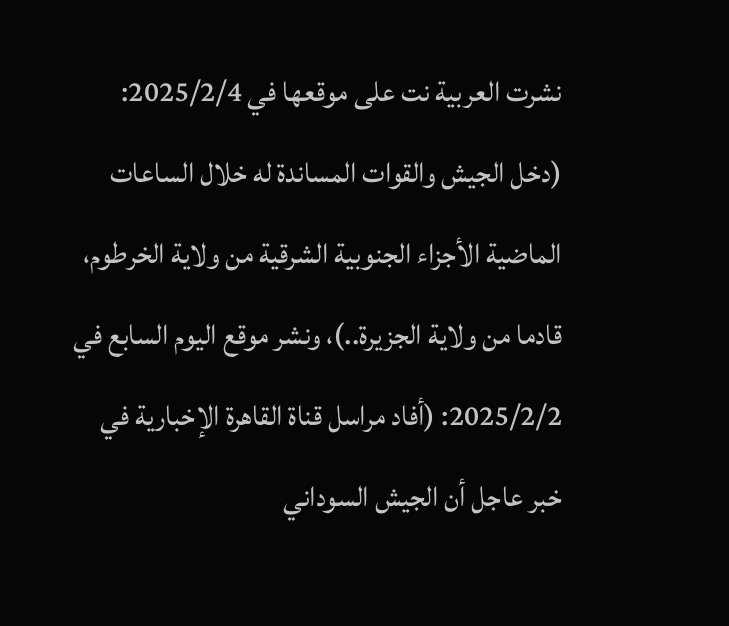نشرت العربية نت على موقعها في 2025/2/4: (دخل الجيش والقوات المساندة له خلال الساعات الماضية الأجزاء الجنوبية الشرقية من ولاية الخرطوم، قادما من ولاية الجزيرة..)، ونشر موقع اليوم السابع في 2025/2/2: (أفاد مراسل قناة القاهرة الإخبارية في خبر عاجل أن الجيش السوداني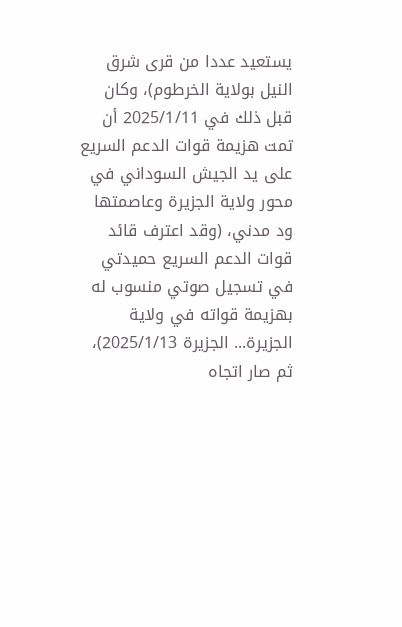يستعيد عددا من قرى شرق النيل بولاية الخرطوم)، وكان قبل ذلك في 2025/1/11 أن تمت هزيمة قوات الدعم السريع على يد الجيش السوداني في محور ولاية الجزيرة وعاصمتها ود مدني، (وقد اعترف قائد قوات الدعم السريع حميدتي في تسجيل صوتي منسوب له بهزيمة قواته في ولاية الجزيرة... الجزيرة 2025/1/13)، ثم صار اتجاه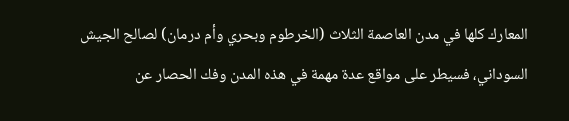المعارك كلها في مدن العاصمة الثلاث (الخرطوم وبحري وأم درمان) لصالح الجيش السوداني، فسيطر على مواقع عدة مهمة في هذه المدن وفك الحصار عن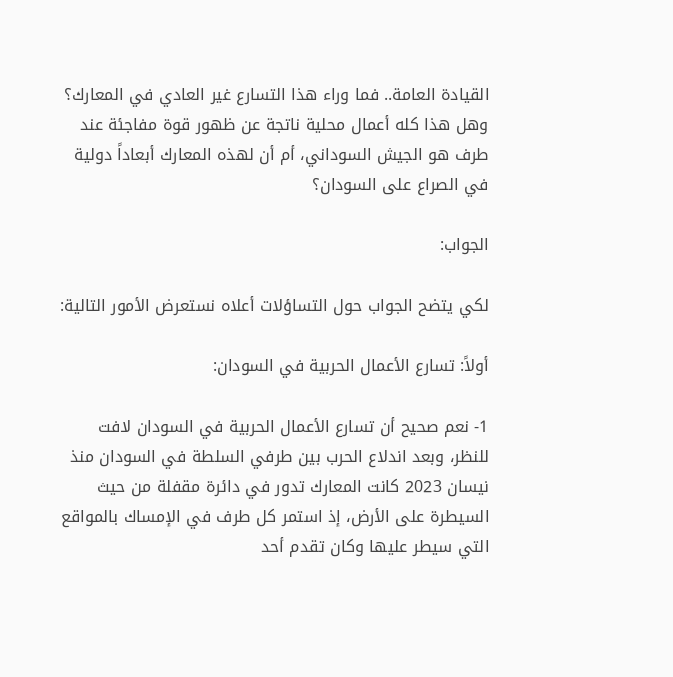القيادة العامة.. فما وراء هذا التسارع غير العادي في المعارك؟ وهل هذا كله أعمال محلية ناتجة عن ظهور قوة مفاجئة عند طرف هو الجيش السوداني، أم أن لهذه المعارك أبعاداً دولية في الصراع على السودان؟

الجواب:

لكي يتضح الجواب حول التساؤلات أعلاه نستعرض الأمور التالية:

أولاً: تسارع الأعمال الحربية في السودان:

1- نعم صحيح أن تسارع الأعمال الحربية في السودان لافت للنظر، وبعد اندلاع الحرب بين طرفي السلطة في السودان منذ نيسان 2023 كانت المعارك تدور في دائرة مقفلة من حيث السيطرة على الأرض، إذ استمر كل طرف في الإمساك بالمواقع التي سيطر عليها وكان تقدم أحد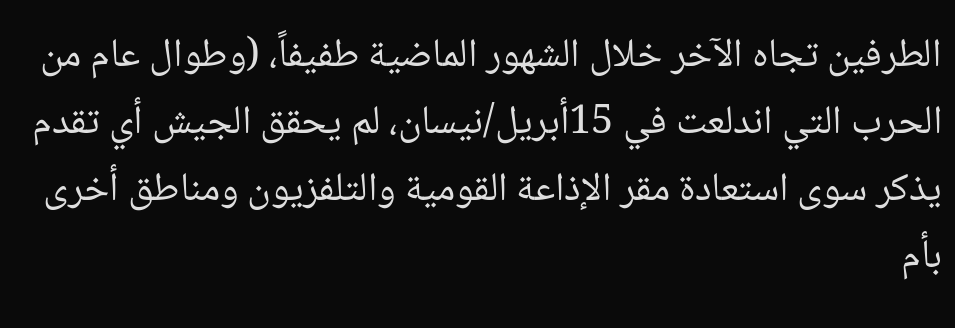الطرفين تجاه الآخر خلال الشهور الماضية طفيفاً، (وطوال عام من الحرب التي اندلعت في 15أبريل/نيسان، لم يحقق الجيش أي تقدم يذكر سوى استعادة مقر الإذاعة القومية والتلفزيون ومناطق أخرى بأم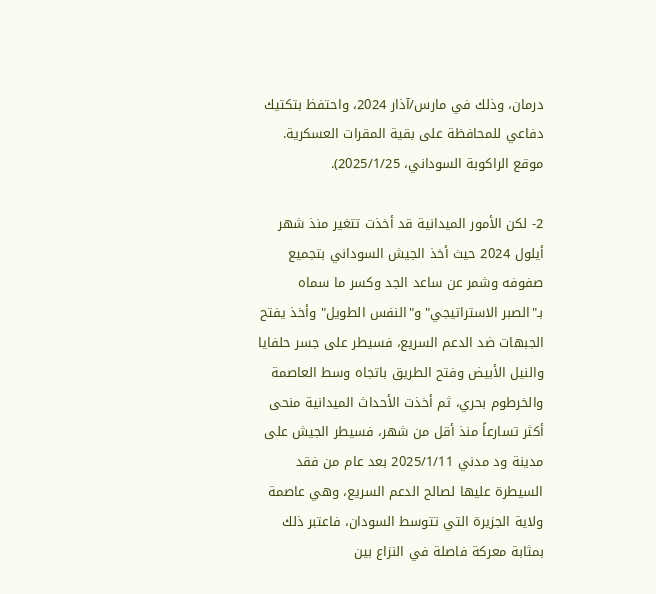درمان، وذلك في مارس/آذار 2024، واحتفظ بتكتيك دفاعي للمحافظة على بقية المقرات العسكرية. موقع الراكوبة السوداني، 2025/1/25).

2- لكن الأمور الميدانية قد أخذت تتغير منذ شهر أيلول 2024 حيث أخذ الجيش السوداني بتجميع صفوفه وشمر عن ساعد الجد وكسر ما سماه بـ"الصبر الاستراتيجي" و"النفس الطويل" وأخذ يفتح الجبهات ضد الدعم السريع، فسيطر على جسر حلفايا والنيل الأبيض وفتح الطريق باتجاه وسط العاصمة والخرطوم بحري، ثم أخذت الأحداث الميدانية منحى أكثر تسارعاً منذ أقل من شهر، فسيطر الجيش على مدينة ود مدني 2025/1/11 بعد عام من فقد السيطرة عليها لصالح الدعم السريع، وهي عاصمة ولاية الجزيرة التي تتوسط السودان، فاعتبر ذلك بمثابة معركة فاصلة في النزاع بين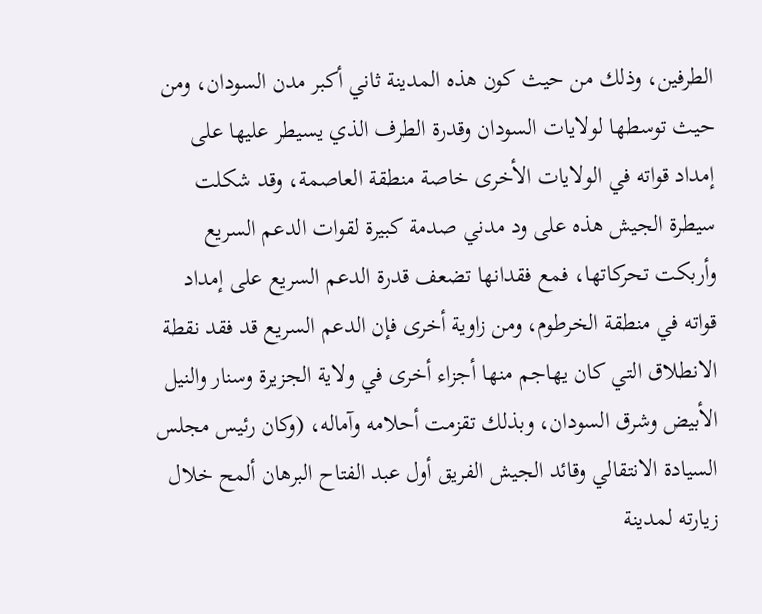الطرفين، وذلك من حيث كون هذه المدينة ثاني أكبر مدن السودان، ومن حيث توسطها لولايات السودان وقدرة الطرف الذي يسيطر عليها على إمداد قواته في الولايات الأخرى خاصة منطقة العاصمة، وقد شكلت سيطرة الجيش هذه على ود مدني صدمة كبيرة لقوات الدعم السريع وأربكت تحركاتها، فمع فقدانها تضعف قدرة الدعم السريع على إمداد قواته في منطقة الخرطوم، ومن زاوية أخرى فإن الدعم السريع قد فقد نقطة الانطلاق التي كان يهاجم منها أجزاء أخرى في ولاية الجزيرة وسنار والنيل الأبيض وشرق السودان، وبذلك تقزمت أحلامه وآماله، (وكان رئيس مجلس السيادة الانتقالي وقائد الجيش الفريق أول عبد الفتاح البرهان ألمح خلال زيارته لمدينة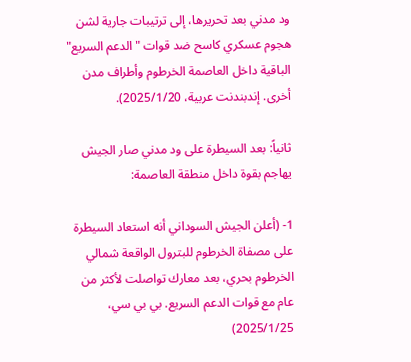ود مدني بعد تحريرها، إلى ترتيبات جارية لشن هجوم عسكري كاسح ضد قوات "الدعم السريع" الباقية داخل العاصمة الخرطوم وأطراف مدن أخرى. إندبندنت عربية، 2025/1/20).

ثانياً: بعد السيطرة على ود مدني صار الجيش يهاجم بقوة داخل منطقة العاصمة:

1- (أعلن الجيش السوداني أنه استعاد السيطرة على مصفاة الخرطوم للبترول الواقعة شمالي الخرطوم بحري، بعد معارك تواصلت لأكثر من عام مع قوات الدعم السريع. بي بي سي، 2025/1/25)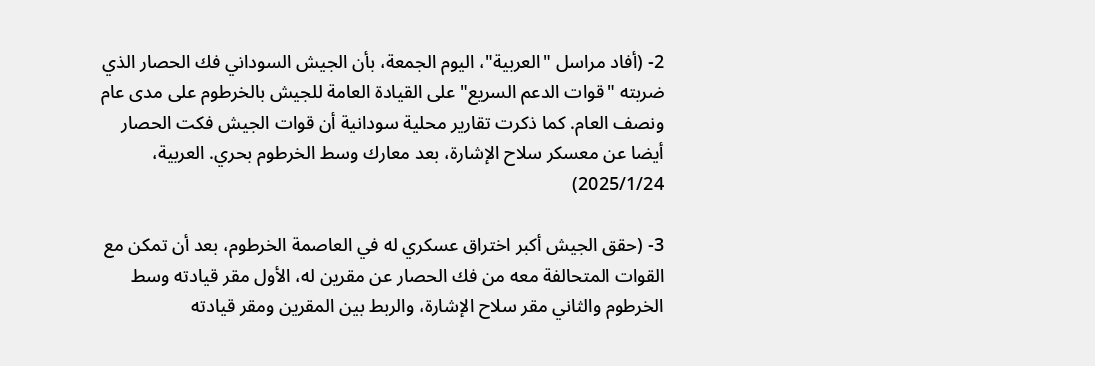2- (أفاد مراسل "العربية"، اليوم الجمعة، بأن الجيش السوداني فك الحصار الذي ضربته "قوات الدعم السريع" على القيادة العامة للجيش بالخرطوم على مدى عام ونصف العام. كما ذكرت تقارير محلية سودانية أن قوات الجيش فكت الحصار أيضا عن معسكر سلاح الإشارة، بعد معارك وسط الخرطوم بحري. العربية، 2025/1/24)

3- (حقق الجيش أكبر اختراق عسكري له في العاصمة الخرطوم، بعد أن تمكن مع القوات المتحالفة معه من فك الحصار عن مقرين له، الأول مقر قيادته وسط الخرطوم والثاني مقر سلاح الإشارة، والربط بين المقرين ومقر قيادته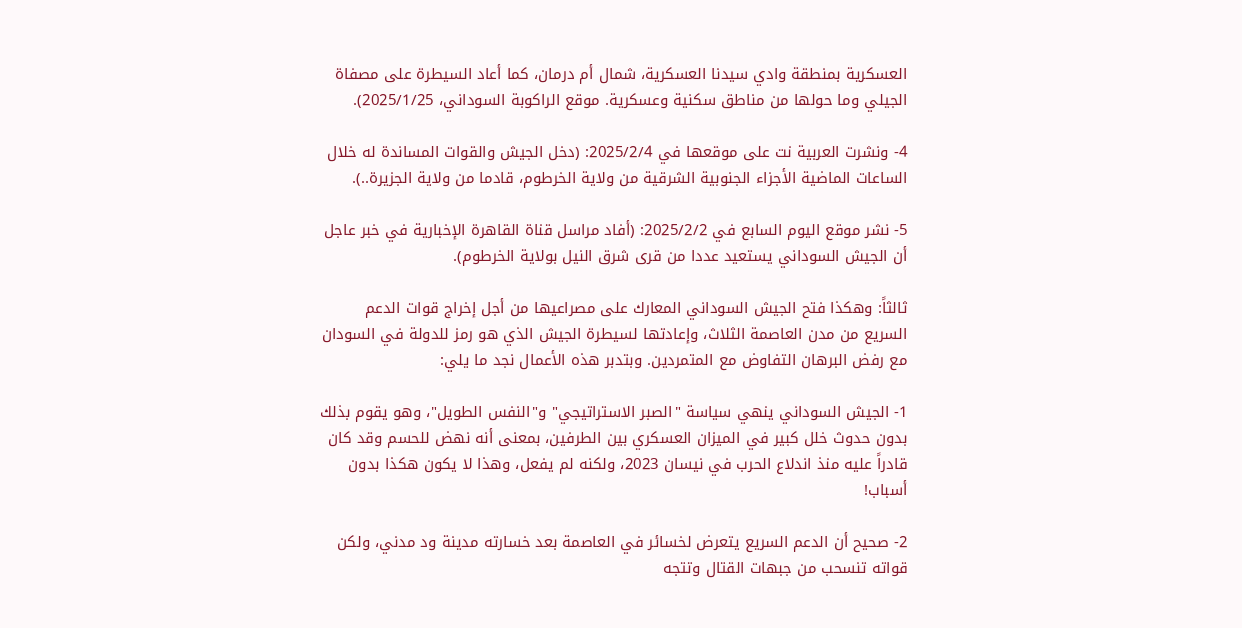العسكرية بمنطقة وادي سيدنا العسكرية، شمال أم درمان، كما أعاد السيطرة على مصفاة الجيلي وما حولها من مناطق سكنية وعسكرية. موقع الراكوبة السوداني، 2025/1/25).

4- ونشرت العربية نت على موقعها في 2025/2/4: (دخل الجيش والقوات المساندة له خلال الساعات الماضية الأجزاء الجنوبية الشرقية من ولاية الخرطوم، قادما من ولاية الجزيرة..).

5- نشر موقع اليوم السابع في 2025/2/2: (أفاد مراسل قناة القاهرة الإخبارية في خبر عاجل أن الجيش السوداني يستعيد عددا من قرى شرق النيل بولاية الخرطوم).

ثالثاً: وهكذا فتح الجيش السوداني المعارك على مصراعيها من أجل إخراج قوات الدعم السريع من مدن العاصمة الثلاث، وإعادتها لسيطرة الجيش الذي هو رمز للدولة في السودان مع رفض البرهان التفاوض مع المتمردين. وبتدبر هذه الأعمال نجد ما يلي:

1- الجيش السوداني ينهي سياسة "الصبر الاستراتيجي" و"النفس الطويل"، وهو يقوم بذلك بدون حدوث خلل كبير في الميزان العسكري بين الطرفين، بمعنى أنه نهض للحسم وقد كان قادراً عليه منذ اندلاع الحرب في نيسان 2023، ولكنه لم يفعل، وهذا لا يكون هكذا بدون أسباب!

2- صحيح أن الدعم السريع يتعرض لخسائر في العاصمة بعد خسارته مدينة ود مدني، ولكن قواته تنسحب من جبهات القتال وتتجه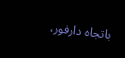باتجاه دارفور،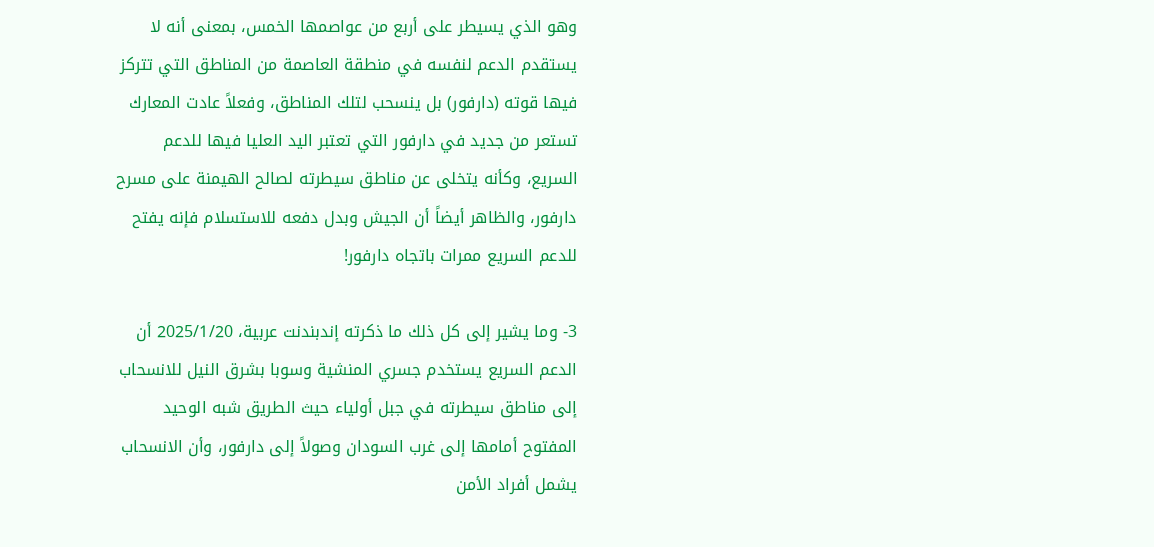وهو الذي يسيطر على أربع من عواصمها الخمس، بمعنى أنه لا يستقدم الدعم لنفسه في منطقة العاصمة من المناطق التي تتركز فيها قوته (دارفور) بل ينسحب لتلك المناطق، وفعلاً عادت المعارك تستعر من جديد في دارفور التي تعتبر اليد العليا فيها للدعم السريع، وكأنه يتخلى عن مناطق سيطرته لصالح الهيمنة على مسرح دارفور، والظاهر أيضاً أن الجيش وبدل دفعه للاستسلام فإنه يفتح للدعم السريع ممرات باتجاه دارفور!

3- وما يشير إلى كل ذلك ما ذكرته إندبندنت عربية، 2025/1/20 أن الدعم السريع يستخدم جسري المنشية وسوبا بشرق النيل للانسحاب إلى مناطق سيطرته في جبل أولياء حيث الطريق شبه الوحيد المفتوح أمامها إلى غرب السودان وصولاً إلى دارفور، وأن الانسحاب يشمل أفراد الأمن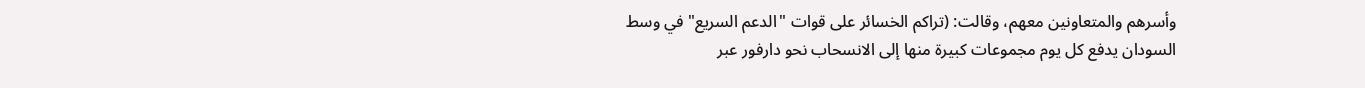وأسرهم والمتعاونين معهم، وقالت: (تراكم الخسائر على قوات "الدعم السريع" في وسط السودان يدفع كل يوم مجموعات كبيرة منها إلى الانسحاب نحو دارفور عبر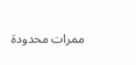ممرات محدودة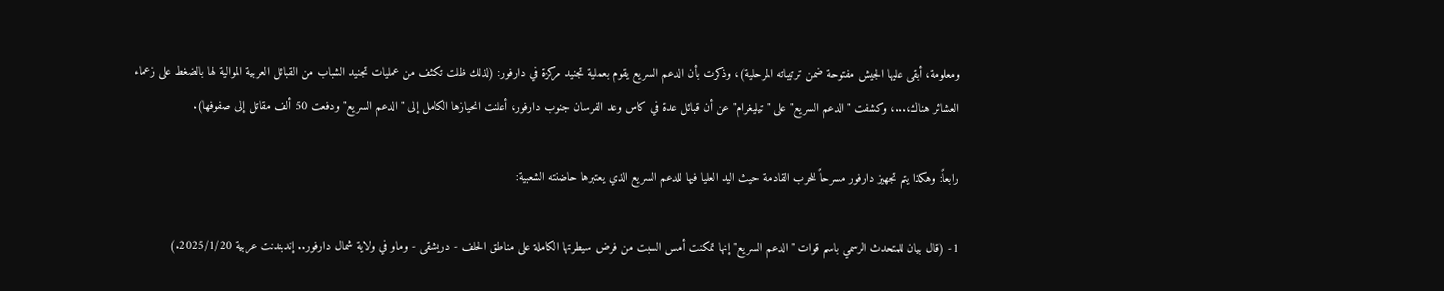ومعلومة، أبقى عليها الجيش مفتوحة ضمن ترتيباته المرحلية)، وذكرت بأن الدعم السريع يقوم بعملية تجنيد مركزة في دارفور: (لذلك ظلت تكثف من عمليات تجنيد الشباب من القبائل العربية الموالية لها بالضغط على زعماء العشائر هناك،...، وكشفت "الدعم السريع" على "تيليغرام" عن أن قبائل عدة في كاس وعد الفرسان جنوب دارفور، أعلنت انحيازها الكامل إلى "الدعم السريع" ودفعت 50 ألف مقاتل إلى صفوفها).

رابعاً: وهكذا يتم تجهيز دارفور مسرحاً للحرب القادمة حيث اليد العليا فيها للدعم السريع الذي يعتبرها حاضنته الشعبية:

1- (قال بيان للمتحدث الرسمي باسم قوات "الدعم السريع" إنها تمكنت أمس السبت من فرض سيطرتها الكاملة على مناطق الحلف - دريشقى - وماو في ولاية شمال دارفور.. إندبندنت عربية 2025/1/20.)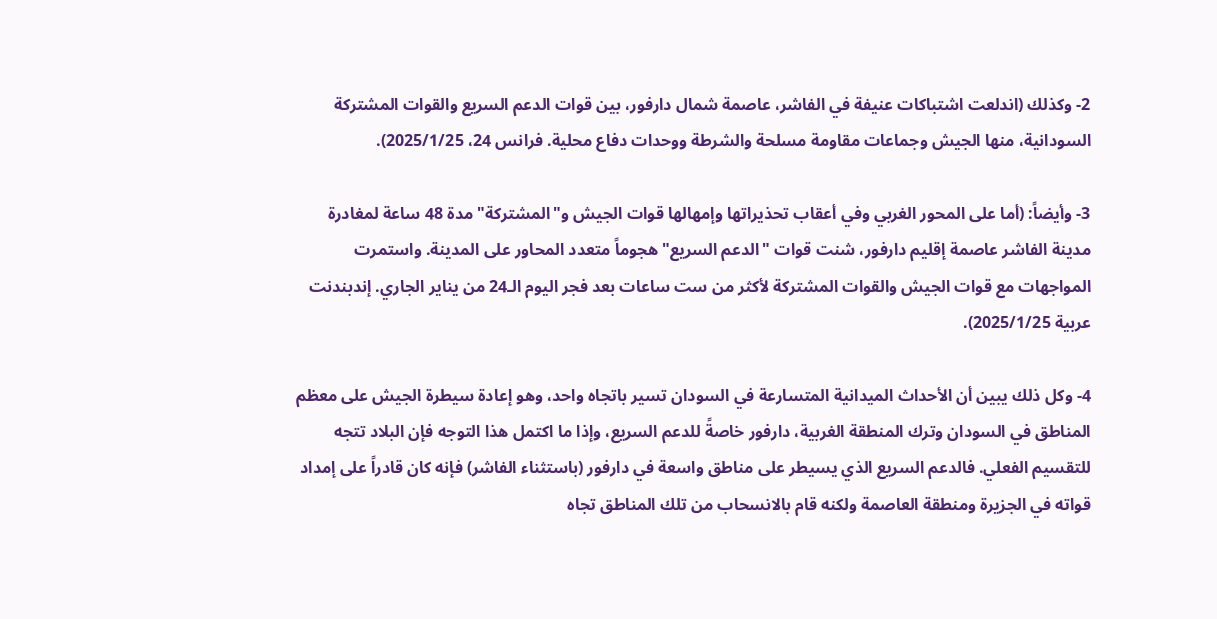2- وكذلك (اندلعت اشتباكات عنيفة في الفاشر، عاصمة شمال دارفور، بين قوات الدعم السريع والقوات المشتركة السودانية، منها الجيش وجماعات مقاومة مسلحة والشرطة ووحدات دفاع محلية. فرانس 24، 2025/1/25).

3- وأيضاً: (أما على المحور الغربي وفي أعقاب تحذيراتها وإمهالها قوات الجيش و"المشتركة" مدة 48 ساعة لمغادرة مدينة الفاشر عاصمة إقليم دارفور، شنت قوات "الدعم السريع" هجوماً متعدد المحاور على المدينة. واستمرت المواجهات مع قوات الجيش والقوات المشتركة لأكثر من ست ساعات بعد فجر اليوم الـ24 من يناير الجاري. إندبندنت عربية 2025/1/25).

4- وكل ذلك يبين أن الأحداث الميدانية المتسارعة في السودان تسير باتجاه واحد، وهو إعادة سيطرة الجيش على معظم المناطق في السودان وترك المنطقة الغربية، دارفور خاصةً للدعم السريع، وإذا ما اكتمل هذا التوجه فإن البلاد تتجه للتقسيم الفعلي. فالدعم السريع الذي يسيطر على مناطق واسعة في دارفور (باستثناء الفاشر) فإنه كان قادراً على إمداد قواته في الجزيرة ومنطقة العاصمة ولكنه قام بالانسحاب من تلك المناطق تجاه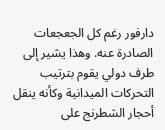دارفور رغم كل الجعجعات الصادرة عنه. وهذا يشير إلى طرف دولي يقوم بترتيب التحركات الميدانية وكأنه ينقل أحجار الشطرنج على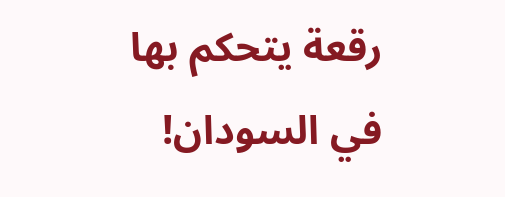رقعة يتحكم بها في السودان!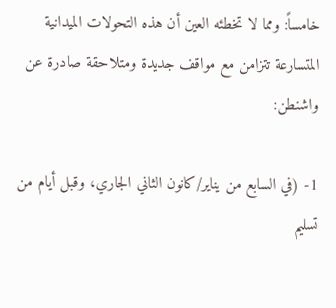خامساً: ومما لا تخطئه العين أن هذه التحولات الميدانية المتسارعة تتزامن مع مواقف جديدة ومتلاحقة صادرة عن واشنطن:

1- (في السابع من يناير/كانون الثاني الجاري، وقبل أيام من تسليم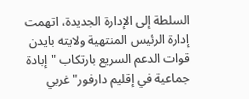السلطة إلى الإدارة الجديدة، اتهمت إدارة الرئيس المنتهية ولايته بايدن قوات الدعم السريع بارتكاب "إبادة جماعية في إقليم دارفور" غربي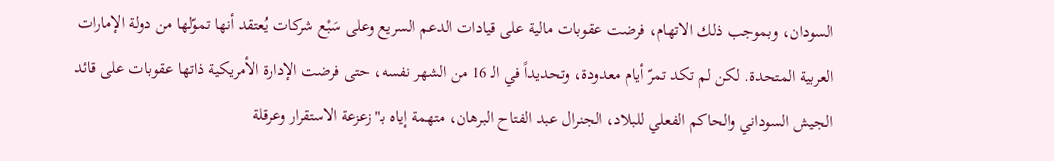السودان، وبموجب ذلك الاتهام، فرضت عقوبات مالية على قيادات الدعم السريع وعلى سَبْع شركات يُعتقد أنها تموّلها من دولة الإمارات العربية المتحدة. لكن لم تكد تمرّ أيام معدودة، وتحديداً في الـ 16 من الشهر نفسه، حتى فرضت الإدارة الأمريكية ذاتها عقوبات على قائد الجيش السوداني والحاكم الفعلي للبلاد، الجنرال عبد الفتاح البرهان، متهمة إياه بـ"زعزعة الاستقرار وعرقلة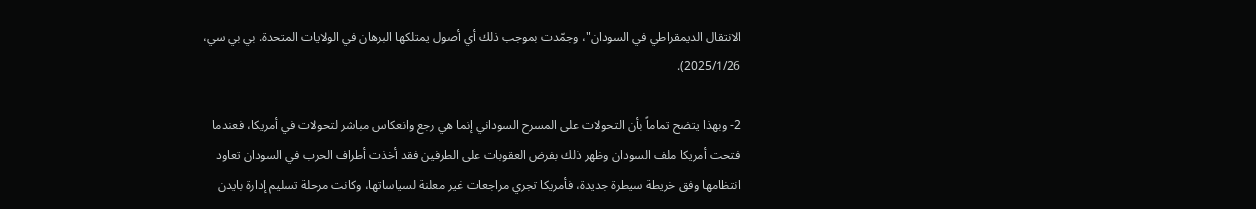الانتقال الديمقراطي في السودان"، وجمّدت بموجب ذلك أي أصول يمتلكها البرهان في الولايات المتحدة. بي بي سي، 2025/1/26).

2- وبهذا يتضح تماماً بأن التحولات على المسرح السوداني إنما هي رجع وانعكاس مباشر لتحولات في أمريكا، فعندما فتحت أمريكا ملف السودان وظهر ذلك بفرض العقوبات على الطرفين فقد أخذت أطراف الحرب في السودان تعاود انتظامها وفق خريطة سيطرة جديدة، فأمريكا تجري مراجعات غير معلنة لسياساتها، وكانت مرحلة تسليم إدارة بايدن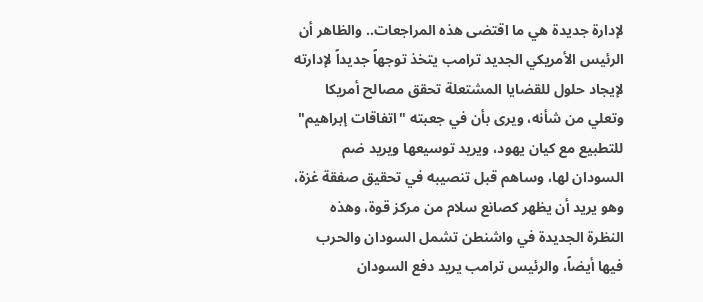لإدارة جديدة هي ما اقتضى هذه المراجعات.. والظاهر أن الرئيس الأمريكي الجديد ترامب يتخذ توجهاً جديداً لإدارته لإيجاد حلول للقضايا المشتعلة تحقق مصالح أمريكا وتعلي من شأنه، ويرى بأن في جعبته "اتفاقات إبراهيم" للتطبيع مع كيان يهود، ويريد توسيعها ويريد ضم السودان لها، وساهم قبل تنصيبه في تحقيق صفقة غزة، وهو يريد أن يظهر كصانع سلام من مركز قوة، وهذه النظرة الجديدة في واشنطن تشمل السودان والحرب فيها أيضاً، والرئيس ترامب يريد دفع السودان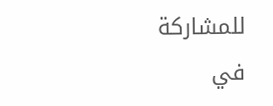للمشاركة في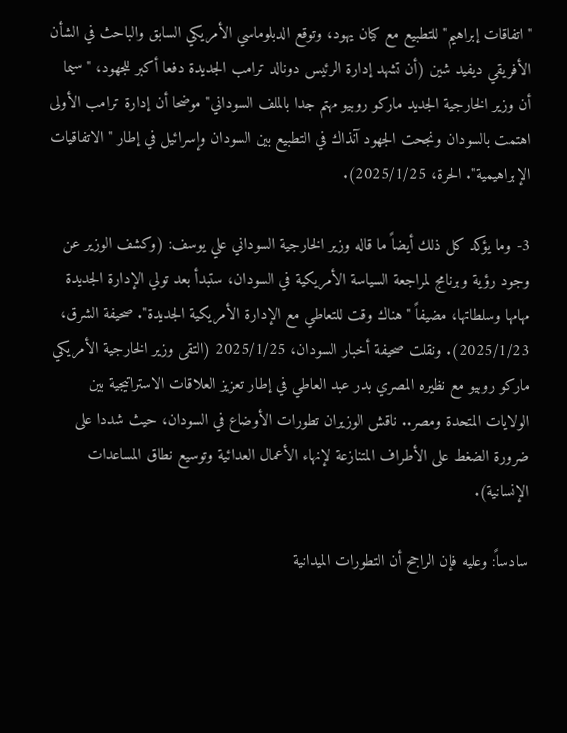"اتفاقات إبراهيم" للتطبيع مع كيان يهود، وتوقع الدبلوماسي الأمريكي السابق والباحث في الشأن الأفريقي ديفيد شين (أن تشهد إدارة الرئيس دونالد ترامب الجديدة دفعا أكبر للجهود، "سيما أن وزير الخارجية الجديد ماركو روبيو مهتم جدا بالملف السوداني" موضحا أن إدارة ترامب الأولى اهتمت بالسودان ونجحت الجهود آنذاك في التطبيع بين السودان وإسرائيل في إطار "الاتفاقيات الإبراهيمية". الحرة، 2025/1/25).

3- وما يؤكد كل ذلك أيضاً ما قاله وزير الخارجية السوداني علي يوسف: (وكشف الوزير عن وجود رؤية وبرنامج لمراجعة السياسة الأمريكية في السودان، ستبدأ بعد تولي الإدارة الجديدة مهامها وسلطاتها، مضيفاً "هناك وقت للتعاطي مع الإدارة الأمريكية الجديدة". صحيفة الشرق، 2025/1/23). ونقلت صحيفة أخبار السودان، 2025/1/25 (التقى وزير الخارجية الأمريكي ماركو روبيو مع نظيره المصري بدر عبد العاطي في إطار تعزيز العلاقات الاستراتيجية بين الولايات المتحدة ومصر.. ناقش الوزيران تطورات الأوضاع في السودان، حيث شددا على ضرورة الضغط على الأطراف المتنازعة لإنهاء الأعمال العدائية وتوسيع نطاق المساعدات الإنسانية).

سادساً: وعليه فإن الراجح أن التطورات الميدانية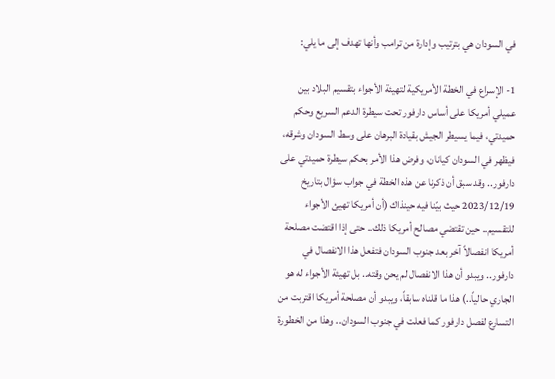في السودان هي بترتيب وإدارة من ترامب وأنها تهدف إلى ما يلي:

1- الإسراع في الخطة الأمريكية لتهيئة الأجواء بتقسيم البلاد بين عميلي أمريكا على أساس دارفور تحت سيطرة الدعم السريع وحكم حميدتي، فيما يسيطر الجيش بقيادة البرهان على وسط السودان وشرقه، فيظهر في السودان كيانان، وفرض هذا الأمر بحكم سيطرة حميدتي على دارفور.. وقد سبق أن ذكرنا عن هذه الخطة في جواب سؤال بتاريخ 2023/12/19 حيث بيّنا فيه حينذاك (أن أمريكا تهيئ الأجواء للتقسيم.. حين تقتضي مصالح أمريكا ذلك.. حتى إذا اقتضت مصلحة أمريكا انفصالاً آخر بعد جنوب السودان فتفعل هذا الانفصال في دارفور.. ويبدو أن هذا الانفصال لم يحن وقته.. بل تهيئة الأجواء له هو الجاري حالياً..) هذا ما قلناه سابقاً، ويبدو أن مصلحة أمريكا اقتربت من التسارع لفصل دارفور كما فعلت في جنوب السودان.. وهذا من الخطورة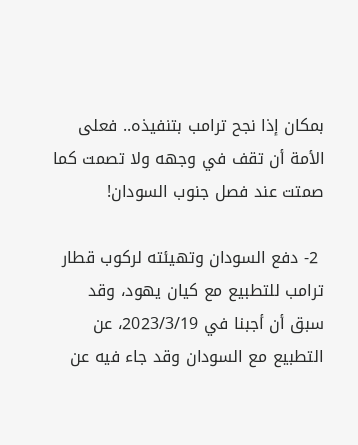بمكان إذا نجح ترامب بتنفيذه.. فعلى الأمة أن تقف في وجهه ولا تصمت كما صمتت عند فصل جنوب السودان!

 2- دفع السودان وتهيئته لركوب قطار ترامب للتطبيع مع كيان يهود، وقد سبق أن أجبنا في 2023/3/19، عن التطبيع مع السودان وقد جاء فيه عن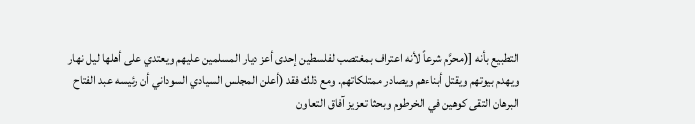التطبيع بأنه [(محرَّم شرعاً لأنه اعتراف بمغتصب لفلسطين إحدى أعز ديار المسلمين عليهم ويعتدي على أهلها ليل نهار ويهدم بيوتهم ويقتل أبناءهم ويصادر ممتلكاتهم. ومع ذلك فقد (أعلن المجلس السيادي السوداني أن رئيسه عبد الفتاح البرهان التقى كوهين في الخرطوم وبحثا تعزيز آفاق التعاون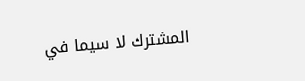المشترك لا سيما في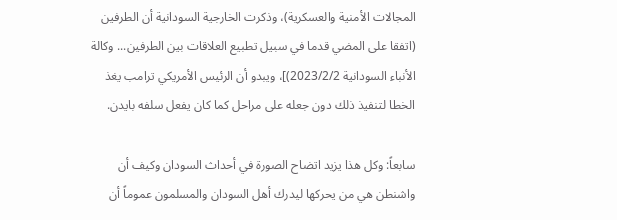المجالات الأمنية والعسكرية)، وذكرت الخارجية السودانية أن الطرفين (اتفقا على المضي قدما في سبيل تطبيع العلاقات بين الطرفين... وكالة الأنباء السودانية 2023/2/2)]، ويبدو أن الرئيس الأمريكي ترامب يغذ الخطا لتنفيذ ذلك دون جعله على مراحل كما كان يفعل سلفه بايدن.

سابعاً: وكل هذا يزيد اتضاح الصورة في أحداث السودان وكيف أن واشنطن هي من يحركها ليدرك أهل السودان والمسلمون عموماً أن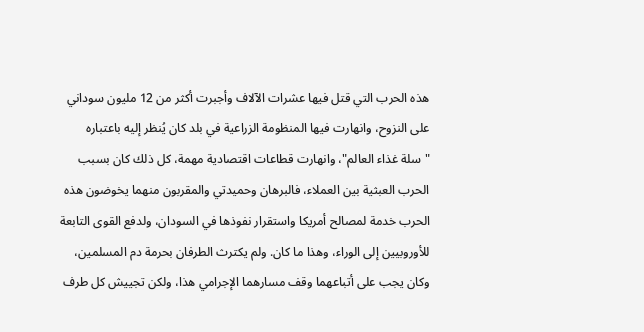هذه الحرب التي قتل فيها عشرات الآلاف وأجبرت أكثر من 12 مليون سوداني على النزوح، وانهارت فيها المنظومة الزراعية في بلد كان يُنظر إليه باعتباره "سلة غذاء العالم"، وانهارت قطاعات اقتصادية مهمة، كل ذلك كان بسبب الحرب العبثية بين العملاء، فالبرهان وحميدتي والمقربون منهما يخوضون هذه الحرب خدمة لمصالح أمريكا واستقرار نفوذها في السودان، ولدفع القوى التابعة للأوروبيين إلى الوراء، وهذا ما كان. ولم يكترث الطرفان بحرمة دم المسلمين، وكان يجب على أتباعهما وقف مسارهما الإجرامي هذا، ولكن تجييش كل طرف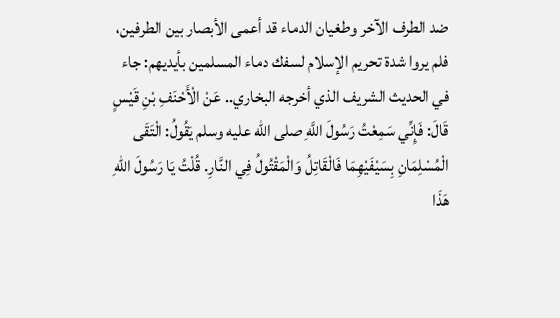ضد الطرف الآخر وطغيان الدماء قد أعمى الأبصار بين الطرفين، فلم يروا شدة تحريم الإسلام لسفك دماء المسلمين بأيديهم: جاء في الحديث الشريف الذي أخرجه البخاري.. عَنْ الْأَحْنَفِ بْنِ قَيْسٍ قَالَ: فَإِنِّي سَمِعْتُ رَسُولَ اللَّهِ صلى الله عليه وسلم يَقُولُ: الْتَقَى الْمُسْلِمَانِ بِسَيْفَيْهِمَا فَالْقَاتِلُ وَالْمَقْتُولُ فِي النَّارِ. قُلْتُ يَا رَسُولَ اللهِ هَذَا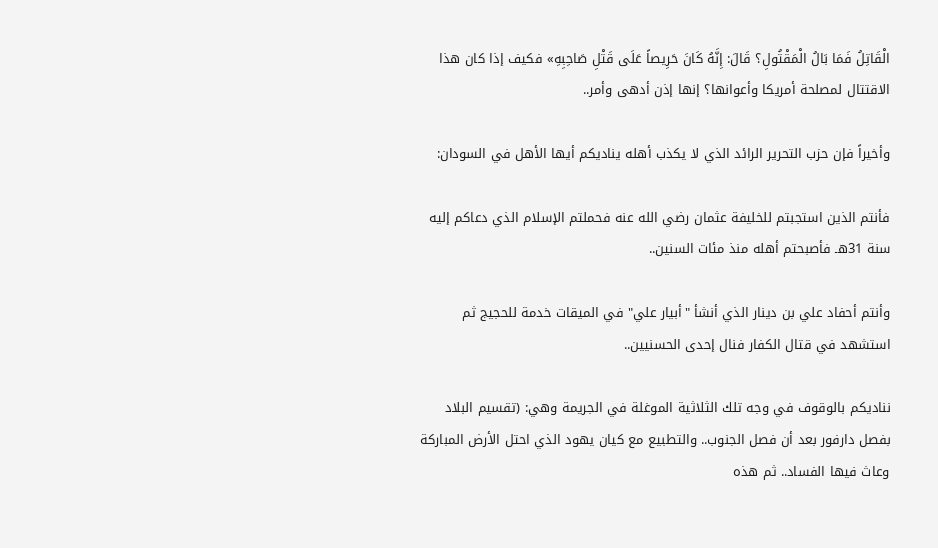الْقَاتِلُ فَمَا بَالُ الْمَقْتُولِ؟ قَالَ: إِنَّهُ كَانَ حَرِيصاً عَلَى قَتْلِ صَاحِبِهِ» فكيف إذا كان هذا الاقتتال لمصلحة أمريكا وأعوانها؟ إنها إذن أدهى وأمر..

وأخيراً فإن حزب التحرير الرائد الذي لا يكذب أهله يناديكم أيها الأهل في السودان:

فأنتم الذين استجبتم للخليفة عثمان رضي الله عنه فحملتم الإسلام الذي دعاكم إليه سنة 31هـ فأصبحتم أهله منذ مئات السنين..

وأنتم أحفاد علي بن دينار الذي أنشأ "أبيار علي" في الميقات خدمة للحجيج ثم استشهد في قتال الكفار فنال إحدى الحسنيين..

نناديكم بالوقوف في وجه تلك الثلاثية الموغلة في الجريمة وهي: (تقسيم البلاد بفصل دارفور بعد أن فصل الجنوب.. والتطبيع مع كيان يهود الذي احتل الأرض المباركة وعاث فيها الفساد.. ثم هذه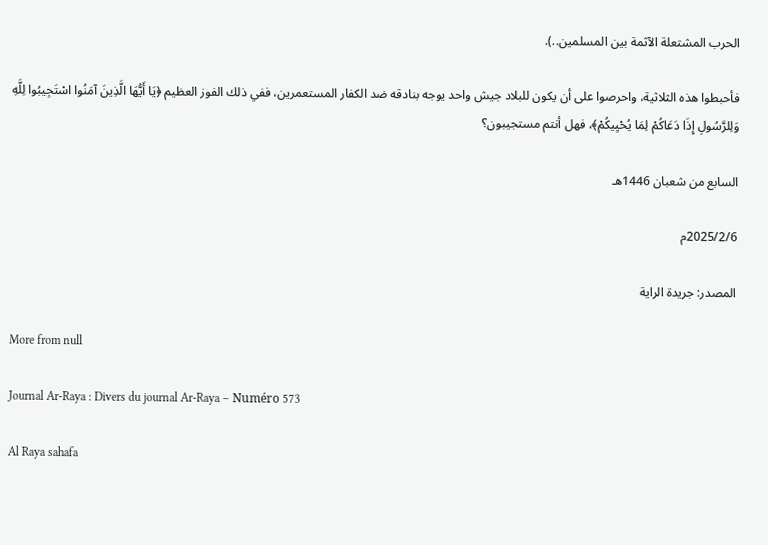الحرب المشتعلة الآثمة بين المسلمين..).

فأحبطوا هذه الثلاثية، واحرصوا على أن يكون للبلاد جيش واحد يوجه بنادقه ضد الكفار المستعمرين، ففي ذلك الفوز العظيم ﴿يَا أَيُّهَا الَّذِينَ آمَنُوا اسْتَجِيبُوا لِلَّهِ وَلِلرَّسُولِ إِذَا دَعَاكُمْ لِمَا يُحْيِيكُمْ﴾، فهل أنتم مستجيبون؟

السابع من شعبان 1446هـ

2025/2/6م

المصدر: جريدة الراية

More from null

Journal Ar-Raya : Divers du journal Ar-Raya – Numéro 573

Al Raya sahafa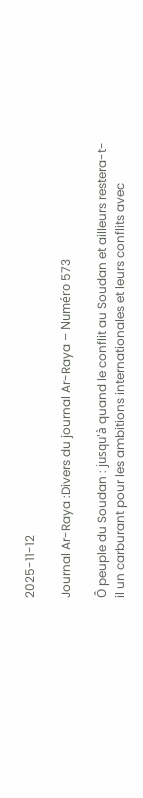2025-11-12

Journal Ar-Raya :Divers du journal Ar-Raya – Numéro 573

Ô peuple du Soudan : jusqu'à quand le conflit au Soudan et ailleurs restera-t-il un carburant pour les ambitions internationales et leurs conflits avec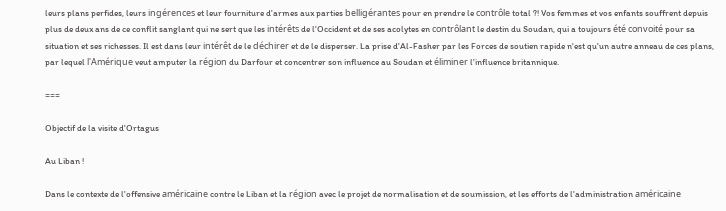leurs plans perfides, leurs ingérences et leur fourniture d'armes aux parties belligérantes pour en prendre le contrôle total ?! Vos femmes et vos enfants souffrent depuis plus de deux ans de ce conflit sanglant qui ne sert que les intérêts de l'Occident et de ses acolytes en contrôlant le destin du Soudan, qui a toujours été convoité pour sa situation et ses richesses. Il est dans leur intérêt de le déchirer et de le disperser. La prise d'Al-Fasher par les Forces de soutien rapide n'est qu'un autre anneau de ces plans, par lequel l'Amérique veut amputer la région du Darfour et concentrer son influence au Soudan et éliminer l'influence britannique.

===

Objectif de la visite d'Ortagus

Au Liban !

Dans le contexte de l'offensive américaine contre le Liban et la région avec le projet de normalisation et de soumission, et les efforts de l'administration américaine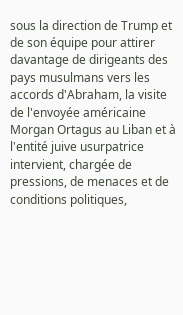sous la direction de Trump et de son équipe pour attirer davantage de dirigeants des pays musulmans vers les accords d'Abraham, la visite de l'envoyée américaine Morgan Ortagus au Liban et à l'entité juive usurpatrice intervient, chargée de pressions, de menaces et de conditions politiques,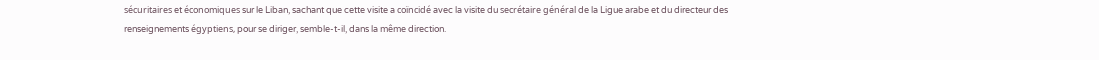sécuritaires et économiques sur le Liban, sachant que cette visite a coïncidé avec la visite du secrétaire général de la Ligue arabe et du directeur des renseignements égyptiens, pour se diriger, semble-t-il, dans la même direction.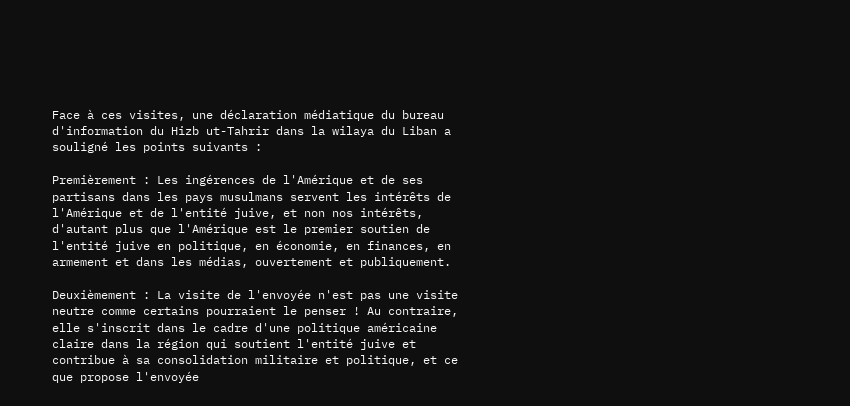Face à ces visites, une déclaration médiatique du bureau d'information du Hizb ut-Tahrir dans la wilaya du Liban a souligné les points suivants :

Premièrement : Les ingérences de l'Amérique et de ses partisans dans les pays musulmans servent les intérêts de l'Amérique et de l'entité juive, et non nos intérêts, d'autant plus que l'Amérique est le premier soutien de l'entité juive en politique, en économie, en finances, en armement et dans les médias, ouvertement et publiquement.

Deuxièmement : La visite de l'envoyée n'est pas une visite neutre comme certains pourraient le penser ! Au contraire, elle s'inscrit dans le cadre d'une politique américaine claire dans la région qui soutient l'entité juive et contribue à sa consolidation militaire et politique, et ce que propose l'envoyée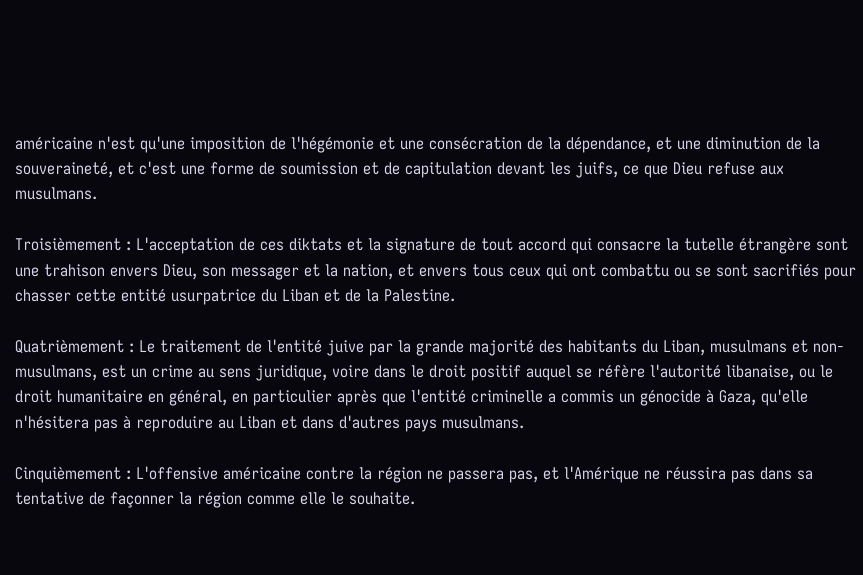américaine n'est qu'une imposition de l'hégémonie et une consécration de la dépendance, et une diminution de la souveraineté, et c'est une forme de soumission et de capitulation devant les juifs, ce que Dieu refuse aux musulmans.

Troisièmement : L'acceptation de ces diktats et la signature de tout accord qui consacre la tutelle étrangère sont une trahison envers Dieu, son messager et la nation, et envers tous ceux qui ont combattu ou se sont sacrifiés pour chasser cette entité usurpatrice du Liban et de la Palestine.

Quatrièmement : Le traitement de l'entité juive par la grande majorité des habitants du Liban, musulmans et non-musulmans, est un crime au sens juridique, voire dans le droit positif auquel se réfère l'autorité libanaise, ou le droit humanitaire en général, en particulier après que l'entité criminelle a commis un génocide à Gaza, qu'elle n'hésitera pas à reproduire au Liban et dans d'autres pays musulmans.

Cinquièmement : L'offensive américaine contre la région ne passera pas, et l'Amérique ne réussira pas dans sa tentative de façonner la région comme elle le souhaite.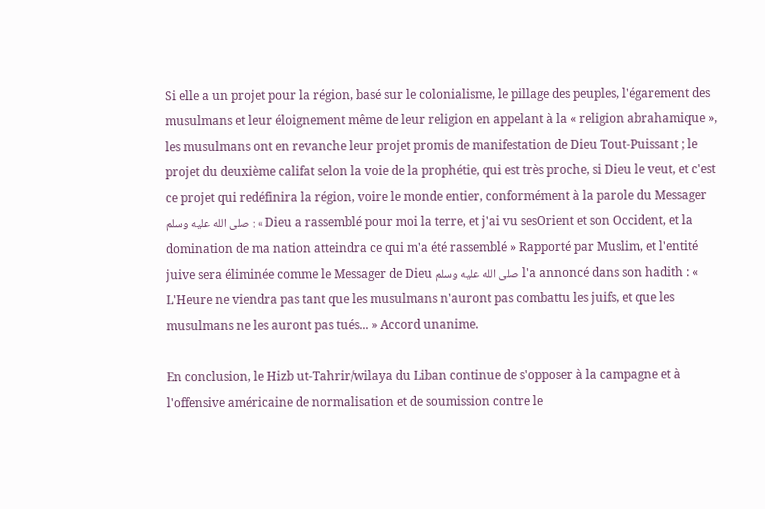Si elle a un projet pour la région, basé sur le colonialisme, le pillage des peuples, l'égarement des musulmans et leur éloignement même de leur religion en appelant à la « religion abrahamique », les musulmans ont en revanche leur projet promis de manifestation de Dieu Tout-Puissant ; le projet du deuxième califat selon la voie de la prophétie, qui est très proche, si Dieu le veut, et c'est ce projet qui redéfinira la région, voire le monde entier, conformément à la parole du Messager صلى الله عليه وسلم : « Dieu a rassemblé pour moi la terre, et j'ai vu sesOrient et son Occident, et la domination de ma nation atteindra ce qui m'a été rassemblé » Rapporté par Muslim, et l'entité juive sera éliminée comme le Messager de Dieu صلى الله عليه وسلم l'a annoncé dans son hadith : « L'Heure ne viendra pas tant que les musulmans n'auront pas combattu les juifs, et que les musulmans ne les auront pas tués... » Accord unanime.

En conclusion, le Hizb ut-Tahrir/wilaya du Liban continue de s'opposer à la campagne et à l'offensive américaine de normalisation et de soumission contre le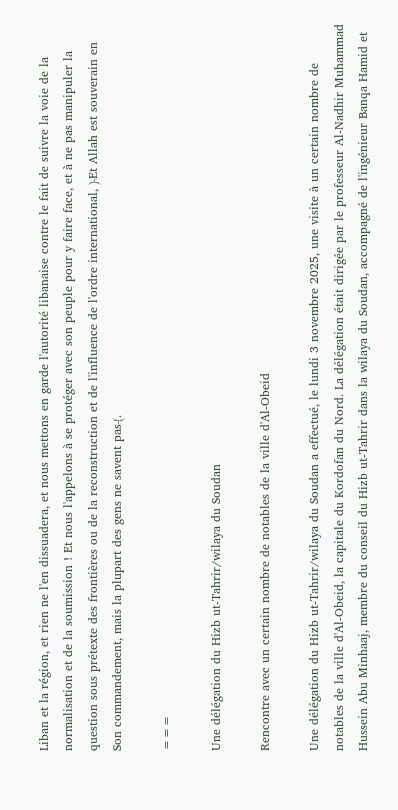Liban et la région, et rien ne l'en dissuadera, et nous mettons en garde l'autorité libanaise contre le fait de suivre la voie de la normalisation et de la soumission ! Et nous l'appelons à se protéger avec son peuple pour y faire face, et à ne pas manipuler la question sous prétexte des frontières ou de la reconstruction et de l'influence de l'ordre international, ﴿Et Allah est souverain en Son commandement, mais la plupart des gens ne savent pas﴾.

===

Une délégation du Hizb ut-Tahrir/wilaya du Soudan

Rencontre avec un certain nombre de notables de la ville d'Al-Obeid

Une délégation du Hizb ut-Tahrir/wilaya du Soudan a effectué, le lundi 3 novembre 2025, une visite à un certain nombre de notables de la ville d'Al-Obeid, la capitale du Kordofan du Nord. La délégation était dirigée par le professeur Al-Nadhir Muhammad Hussein Abu Minhaaj, membre du conseil du Hizb ut-Tahrir dans la wilaya du Soudan, accompagné de l'ingénieur Banqa Hamid et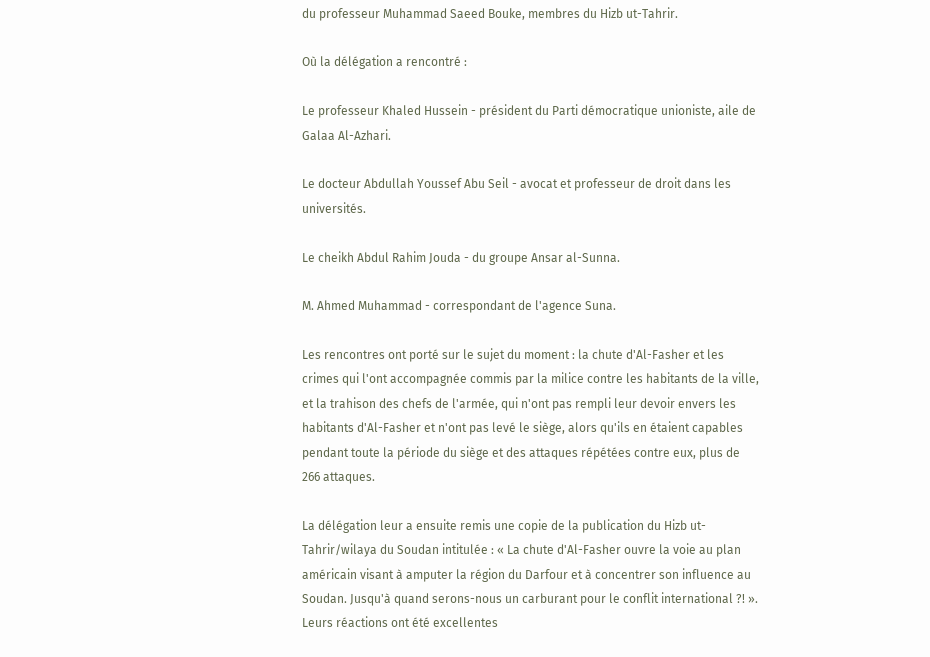du professeur Muhammad Saeed Bouke, membres du Hizb ut-Tahrir.

Où la délégation a rencontré :

Le professeur Khaled Hussein - président du Parti démocratique unioniste, aile de Galaa Al-Azhari.

Le docteur Abdullah Youssef Abu Seil - avocat et professeur de droit dans les universités.

Le cheikh Abdul Rahim Jouda - du groupe Ansar al-Sunna.

M. Ahmed Muhammad - correspondant de l'agence Suna.

Les rencontres ont porté sur le sujet du moment : la chute d'Al-Fasher et les crimes qui l'ont accompagnée commis par la milice contre les habitants de la ville, et la trahison des chefs de l'armée, qui n'ont pas rempli leur devoir envers les habitants d'Al-Fasher et n'ont pas levé le siège, alors qu'ils en étaient capables pendant toute la période du siège et des attaques répétées contre eux, plus de 266 attaques.

La délégation leur a ensuite remis une copie de la publication du Hizb ut-Tahrir/wilaya du Soudan intitulée : « La chute d'Al-Fasher ouvre la voie au plan américain visant à amputer la région du Darfour et à concentrer son influence au Soudan. Jusqu'à quand serons-nous un carburant pour le conflit international ?! ». Leurs réactions ont été excellentes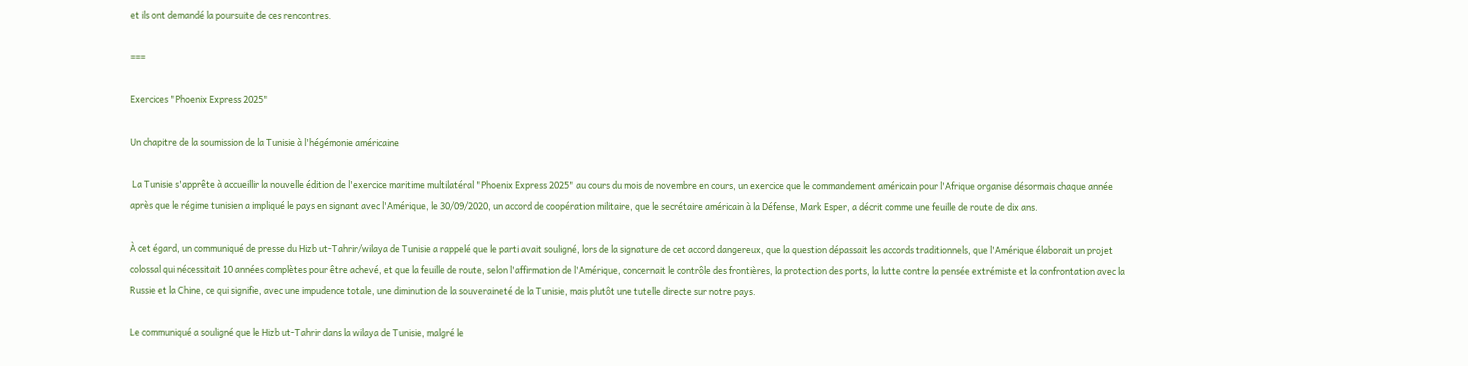et ils ont demandé la poursuite de ces rencontres.

===

Exercices "Phoenix Express 2025"

Un chapitre de la soumission de la Tunisie à l'hégémonie américaine

 La Tunisie s'apprête à accueillir la nouvelle édition de l'exercice maritime multilatéral "Phoenix Express 2025" au cours du mois de novembre en cours, un exercice que le commandement américain pour l'Afrique organise désormais chaque année après que le régime tunisien a impliqué le pays en signant avec l'Amérique, le 30/09/2020, un accord de coopération militaire, que le secrétaire américain à la Défense, Mark Esper, a décrit comme une feuille de route de dix ans.

À cet égard, un communiqué de presse du Hizb ut-Tahrir/wilaya de Tunisie a rappelé que le parti avait souligné, lors de la signature de cet accord dangereux, que la question dépassait les accords traditionnels, que l'Amérique élaborait un projet colossal qui nécessitait 10 années complètes pour être achevé, et que la feuille de route, selon l'affirmation de l'Amérique, concernait le contrôle des frontières, la protection des ports, la lutte contre la pensée extrémiste et la confrontation avec la Russie et la Chine, ce qui signifie, avec une impudence totale, une diminution de la souveraineté de la Tunisie, mais plutôt une tutelle directe sur notre pays.

Le communiqué a souligné que le Hizb ut-Tahrir dans la wilaya de Tunisie, malgré le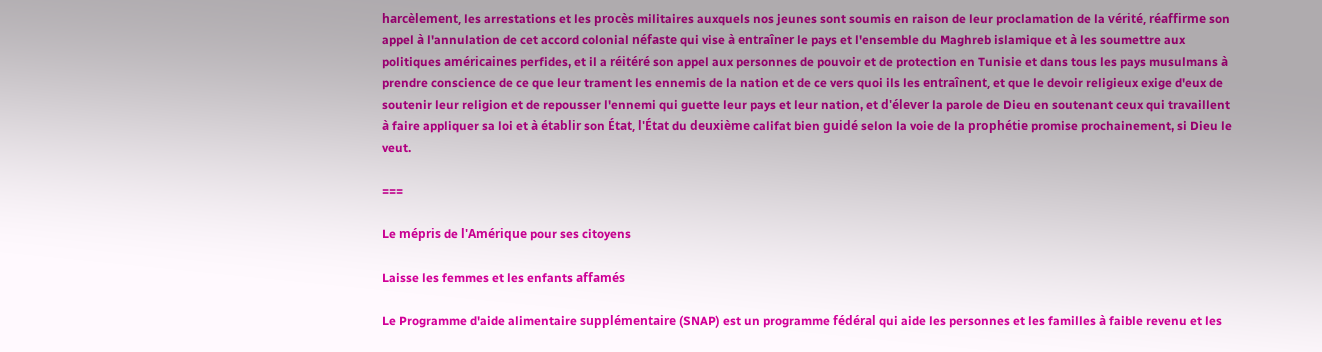harcèlement, les arrestations et les procès militaires auxquels nos jeunes sont soumis en raison de leur proclamation de la vérité, réaffirme son appel à l'annulation de cet accord colonial néfaste qui vise à entraîner le pays et l'ensemble du Maghreb islamique et à les soumettre aux politiques américaines perfides, et il a réitéré son appel aux personnes de pouvoir et de protection en Tunisie et dans tous les pays musulmans à prendre conscience de ce que leur trament les ennemis de la nation et de ce vers quoi ils les entraînent, et que le devoir religieux exige d'eux de soutenir leur religion et de repousser l'ennemi qui guette leur pays et leur nation, et d'élever la parole de Dieu en soutenant ceux qui travaillent à faire appliquer sa loi et à établir son État, l'État du deuxième califat bien guidé selon la voie de la prophétie promise prochainement, si Dieu le veut.

===

Le mépris de l'Amérique pour ses citoyens

Laisse les femmes et les enfants affamés

Le Programme d'aide alimentaire supplémentaire (SNAP) est un programme fédéral qui aide les personnes et les familles à faible revenu et les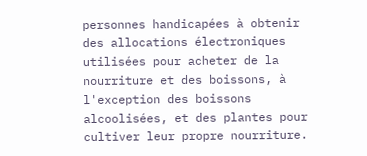personnes handicapées à obtenir des allocations électroniques utilisées pour acheter de la nourriture et des boissons, à l'exception des boissons alcoolisées, et des plantes pour cultiver leur propre nourriture.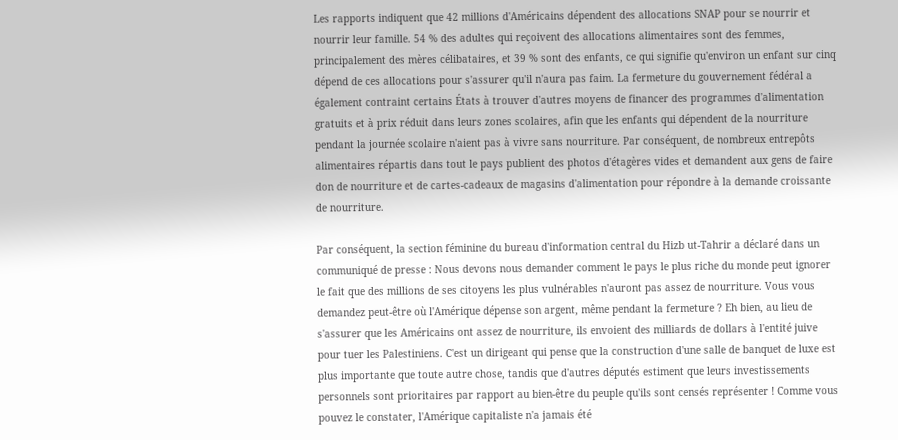Les rapports indiquent que 42 millions d'Américains dépendent des allocations SNAP pour se nourrir et nourrir leur famille. 54 % des adultes qui reçoivent des allocations alimentaires sont des femmes, principalement des mères célibataires, et 39 % sont des enfants, ce qui signifie qu'environ un enfant sur cinq dépend de ces allocations pour s'assurer qu'il n'aura pas faim. La fermeture du gouvernement fédéral a également contraint certains États à trouver d'autres moyens de financer des programmes d'alimentation gratuits et à prix réduit dans leurs zones scolaires, afin que les enfants qui dépendent de la nourriture pendant la journée scolaire n'aient pas à vivre sans nourriture. Par conséquent, de nombreux entrepôts alimentaires répartis dans tout le pays publient des photos d'étagères vides et demandent aux gens de faire don de nourriture et de cartes-cadeaux de magasins d'alimentation pour répondre à la demande croissante de nourriture.

Par conséquent, la section féminine du bureau d'information central du Hizb ut-Tahrir a déclaré dans un communiqué de presse : Nous devons nous demander comment le pays le plus riche du monde peut ignorer le fait que des millions de ses citoyens les plus vulnérables n'auront pas assez de nourriture. Vous vous demandez peut-être où l'Amérique dépense son argent, même pendant la fermeture ? Eh bien, au lieu de s'assurer que les Américains ont assez de nourriture, ils envoient des milliards de dollars à l'entité juive pour tuer les Palestiniens. C'est un dirigeant qui pense que la construction d'une salle de banquet de luxe est plus importante que toute autre chose, tandis que d'autres députés estiment que leurs investissements personnels sont prioritaires par rapport au bien-être du peuple qu'ils sont censés représenter ! Comme vous pouvez le constater, l'Amérique capitaliste n'a jamais été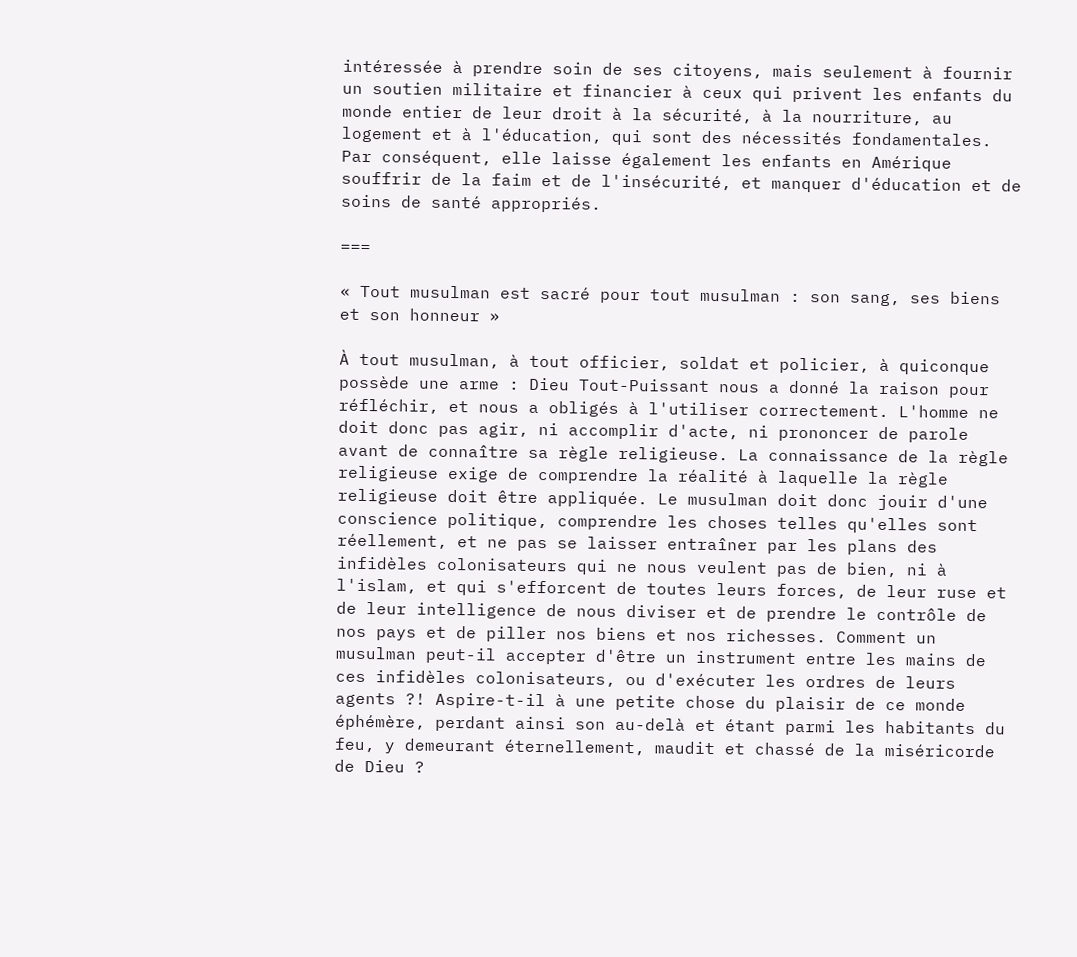intéressée à prendre soin de ses citoyens, mais seulement à fournir un soutien militaire et financier à ceux qui privent les enfants du monde entier de leur droit à la sécurité, à la nourriture, au logement et à l'éducation, qui sont des nécessités fondamentales. Par conséquent, elle laisse également les enfants en Amérique souffrir de la faim et de l'insécurité, et manquer d'éducation et de soins de santé appropriés.

===

« Tout musulman est sacré pour tout musulman : son sang, ses biens et son honneur »

À tout musulman, à tout officier, soldat et policier, à quiconque possède une arme : Dieu Tout-Puissant nous a donné la raison pour réfléchir, et nous a obligés à l'utiliser correctement. L'homme ne doit donc pas agir, ni accomplir d'acte, ni prononcer de parole avant de connaître sa règle religieuse. La connaissance de la règle religieuse exige de comprendre la réalité à laquelle la règle religieuse doit être appliquée. Le musulman doit donc jouir d'une conscience politique, comprendre les choses telles qu'elles sont réellement, et ne pas se laisser entraîner par les plans des infidèles colonisateurs qui ne nous veulent pas de bien, ni à l'islam, et qui s'efforcent de toutes leurs forces, de leur ruse et de leur intelligence de nous diviser et de prendre le contrôle de nos pays et de piller nos biens et nos richesses. Comment un musulman peut-il accepter d'être un instrument entre les mains de ces infidèles colonisateurs, ou d'exécuter les ordres de leurs agents ?! Aspire-t-il à une petite chose du plaisir de ce monde éphémère, perdant ainsi son au-delà et étant parmi les habitants du feu, y demeurant éternellement, maudit et chassé de la miséricorde de Dieu ?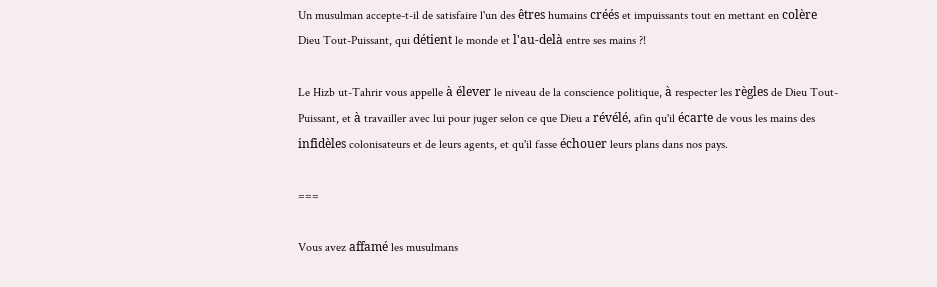Un musulman accepte-t-il de satisfaire l'un des êtres humains créés et impuissants tout en mettant en colère Dieu Tout-Puissant, qui détient le monde et l'au-delà entre ses mains ?!

Le Hizb ut-Tahrir vous appelle à élever le niveau de la conscience politique, à respecter les règles de Dieu Tout-Puissant, et à travailler avec lui pour juger selon ce que Dieu a révélé, afin qu'il écarte de vous les mains des infidèles colonisateurs et de leurs agents, et qu'il fasse échouer leurs plans dans nos pays.

===

Vous avez affamé les musulmans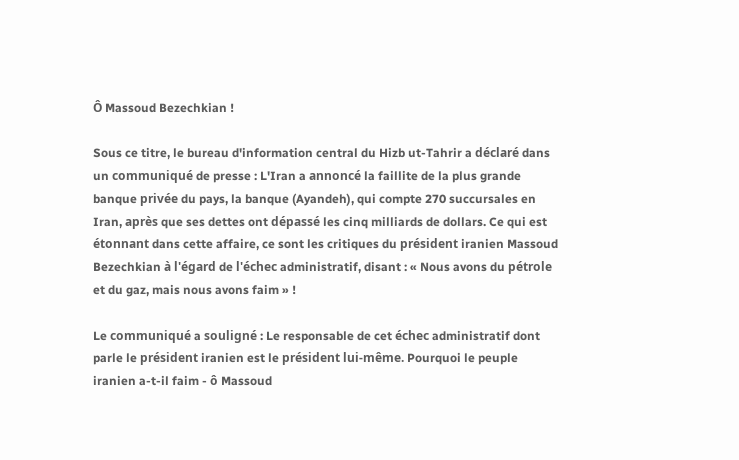Ô Massoud Bezechkian !

Sous ce titre, le bureau d'information central du Hizb ut-Tahrir a déclaré dans un communiqué de presse : L'Iran a annoncé la faillite de la plus grande banque privée du pays, la banque (Ayandeh), qui compte 270 succursales en Iran, après que ses dettes ont dépassé les cinq milliards de dollars. Ce qui est étonnant dans cette affaire, ce sont les critiques du président iranien Massoud Bezechkian à l'égard de l'échec administratif, disant : « Nous avons du pétrole et du gaz, mais nous avons faim » !

Le communiqué a souligné : Le responsable de cet échec administratif dont parle le président iranien est le président lui-même. Pourquoi le peuple iranien a-t-il faim - ô Massoud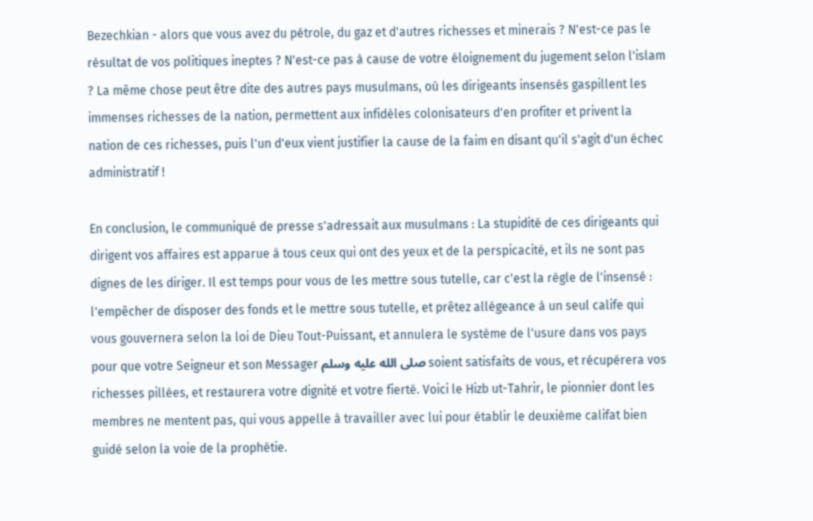Bezechkian - alors que vous avez du pétrole, du gaz et d'autres richesses et minerais ? N'est-ce pas le résultat de vos politiques ineptes ? N'est-ce pas à cause de votre éloignement du jugement selon l'islam ? La même chose peut être dite des autres pays musulmans, où les dirigeants insensés gaspillent les immenses richesses de la nation, permettent aux infidèles colonisateurs d'en profiter et privent la nation de ces richesses, puis l'un d'eux vient justifier la cause de la faim en disant qu'il s'agit d'un échec administratif !

En conclusion, le communiqué de presse s'adressait aux musulmans : La stupidité de ces dirigeants qui dirigent vos affaires est apparue à tous ceux qui ont des yeux et de la perspicacité, et ils ne sont pas dignes de les diriger. Il est temps pour vous de les mettre sous tutelle, car c'est la règle de l'insensé : l'empêcher de disposer des fonds et le mettre sous tutelle, et prêtez allégeance à un seul calife qui vous gouvernera selon la loi de Dieu Tout-Puissant, et annulera le système de l'usure dans vos pays pour que votre Seigneur et son Messager صلى الله عليه وسلم soient satisfaits de vous, et récupérera vos richesses pillées, et restaurera votre dignité et votre fierté. Voici le Hizb ut-Tahrir, le pionnier dont les membres ne mentent pas, qui vous appelle à travailler avec lui pour établir le deuxième califat bien guidé selon la voie de la prophétie.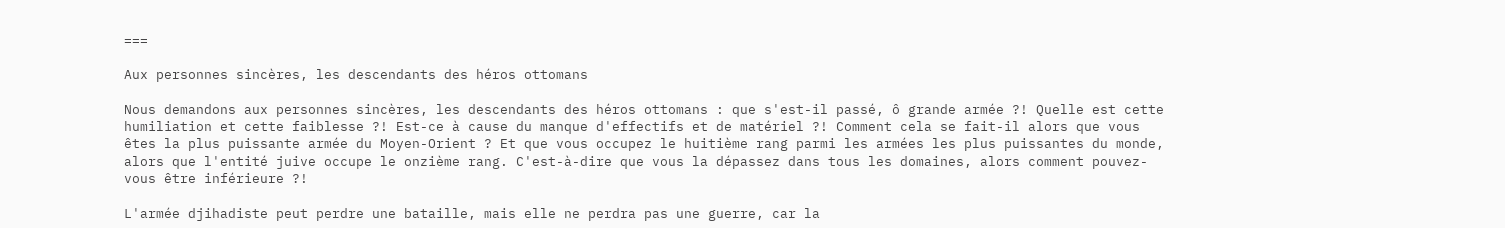===

Aux personnes sincères, les descendants des héros ottomans

Nous demandons aux personnes sincères, les descendants des héros ottomans : que s'est-il passé, ô grande armée ?! Quelle est cette humiliation et cette faiblesse ?! Est-ce à cause du manque d'effectifs et de matériel ?! Comment cela se fait-il alors que vous êtes la plus puissante armée du Moyen-Orient ? Et que vous occupez le huitième rang parmi les armées les plus puissantes du monde, alors que l'entité juive occupe le onzième rang. C'est-à-dire que vous la dépassez dans tous les domaines, alors comment pouvez-vous être inférieure ?!

L'armée djihadiste peut perdre une bataille, mais elle ne perdra pas une guerre, car la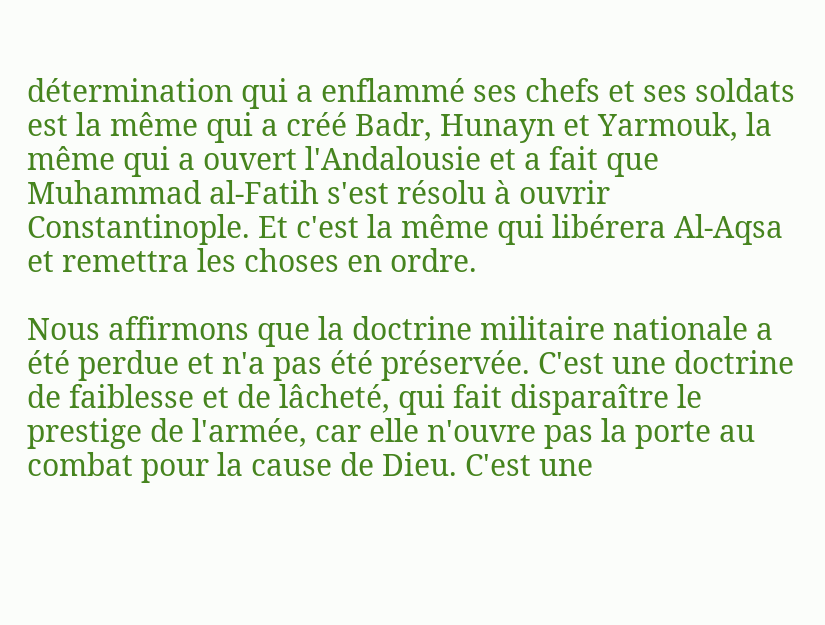détermination qui a enflammé ses chefs et ses soldats est la même qui a créé Badr, Hunayn et Yarmouk, la même qui a ouvert l'Andalousie et a fait que Muhammad al-Fatih s'est résolu à ouvrir Constantinople. Et c'est la même qui libérera Al-Aqsa et remettra les choses en ordre.

Nous affirmons que la doctrine militaire nationale a été perdue et n'a pas été préservée. C'est une doctrine de faiblesse et de lâcheté, qui fait disparaître le prestige de l'armée, car elle n'ouvre pas la porte au combat pour la cause de Dieu. C'est une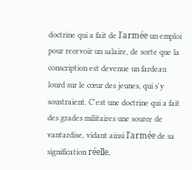doctrine qui a fait de l'armée un emploi pour recevoir un salaire, de sorte que la conscription est devenue un fardeau lourd sur le cœur des jeunes, qui s'y soustraient. C'est une doctrine qui a fait des grades militaires une source de vantardise, vidant ainsi l'armée de sa signification réelle.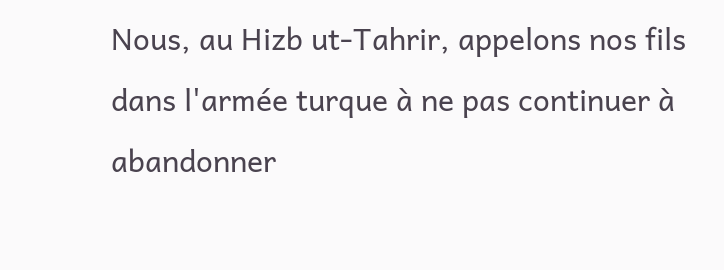Nous, au Hizb ut-Tahrir, appelons nos fils dans l'armée turque à ne pas continuer à abandonner